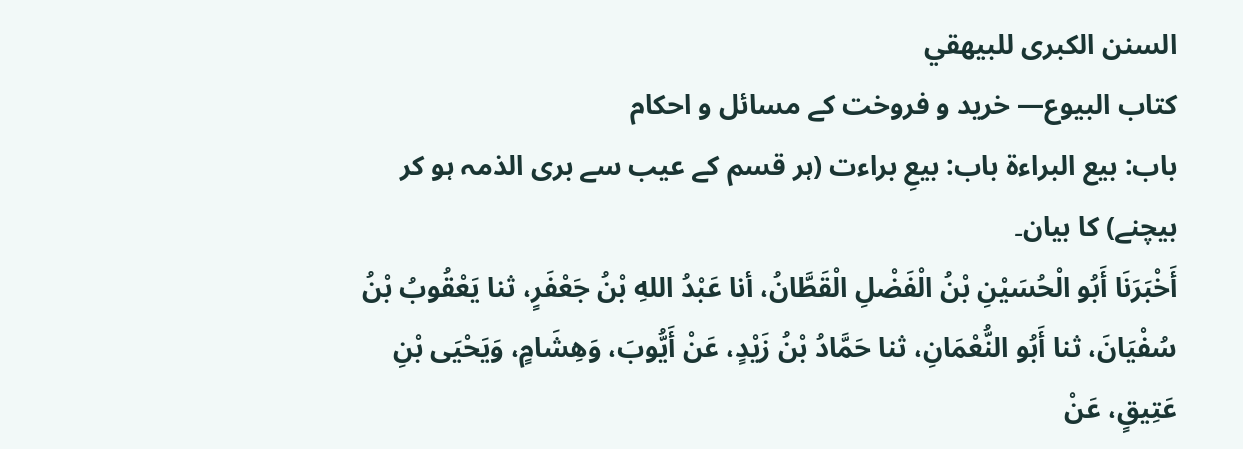السنن الكبرى للبيهقي
كتاب البيوع— خرید و فروخت کے مسائل و احکام
باب: بيع البراءة باب: بیعِ براءت (ہر قسم کے عیب سے بری الذمہ ہو کر بیچنے) کا بیان۔
أَخْبَرَنَا أَبُو الْحُسَيْنِ بْنُ الْفَضْلِ الْقَطَّانُ، أنا عَبْدُ اللهِ بْنُ جَعْفَرٍ، ثنا يَعْقُوبُ بْنُ سُفْيَانَ، ثنا أَبُو النُّعْمَانِ، ثنا حَمَّادُ بْنُ زَيْدٍ، عَنْ أَيُّوبَ، وَهِشَامٍ، وَيَحْيَى بْنِ عَتِيقٍ، عَنْ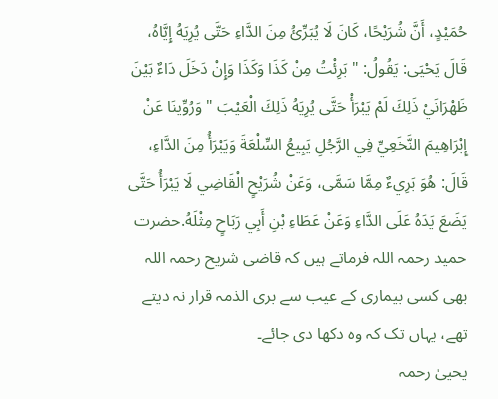حُمَيْدٍ، أَنَّ شُرَيْحًا، كَانَ لَا يُبَرِّئُ مِنَ الدَّاءِ حَتَّى يُرِيَهُ إِيَّاهُ، قَالَ يَحْيَى: يَقُولُ: " بَرِئْتُ مِنْ كَذَا وَكَذَا وَإِنْ دَخَلَ دَاءٌ بَيْنَ ظَهْرَانَيْ ذَلِكَ لَمْ يَبْرَأْ حَتَّى يُرِيَهُ ذَلِكَ الْعَيْبَ " وَرُوِّينَا عَنْ إِبْرَاهِيمَ النَّخَعِيِّ فِي الرَّجُلِ يَبِيعُ السِّلْعَةَ وَيَبْرَأُ مِنَ الدَّاءِ، قَالَ: هُوَ بَرِيءٌ مِمَّا سَمَّى، وَعَنْ شُرَيْحٍ الْقَاضِي لَا يَبْرَأُ حَتَّى يَضَعَ يَدَهُ عَلَى الدَّاءِ وَعَنْ عَطَاءِ بْنِ أَبِي رَبَاحٍ مِثْلَهُ.حضرت حمید رحمہ اللہ فرماتے ہیں کہ قاضی شریح رحمہ اللہ بھی کسی بیماری کے عیب سے بری الذمہ قرار نہ دیتے تھے، یہاں تک کہ وہ دکھا دی جائے۔
یحییٰ رحمہ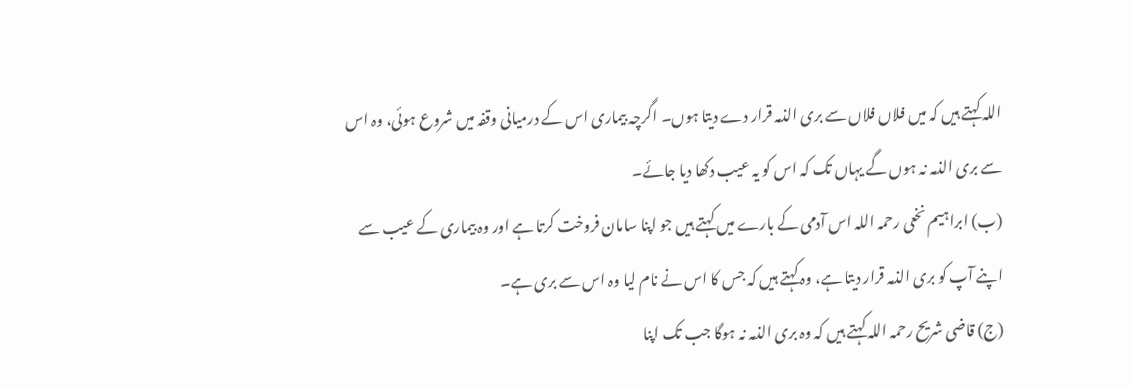اللہ کہتے ہیں کہ میں فلاں فلاں سے بری الذمہ قرار دے دیتا ہوں۔ اگرچہ بیماری اس کے درمیانی وقفہ میں شروع ہوئی، وہ اس سے بری الذمہ نہ ہوں گے یہاں تک کہ اس کو یہ عیب دکھا دیا جائے۔
(ب) ابراہیم نخعی رحمہ اللہ اس آدمی کے بارے میں کہتے ہیں جو اپنا سامان فروخت کرتا ہے اور وہ بیماری کے عیب سے اپنے آپ کو بری الذمہ قرار دیتا ہے، وہ کہتے ہیں کہ جس کا اس نے نام لیا وہ اس سے بری ہے۔
(ج) قاضی شریح رحمہ اللہ کہتے ہیں کہ وہ بری الذمہ نہ ہوگا جب تک اپنا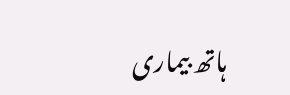ہاتھ بیماری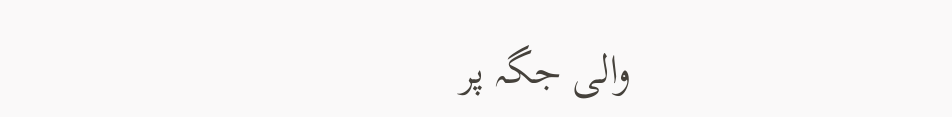والی جگہ پر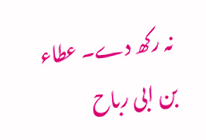نہ رکھ دے۔ عطاء بن ابی رباح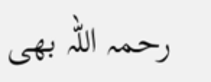رحمہ اللہ بھی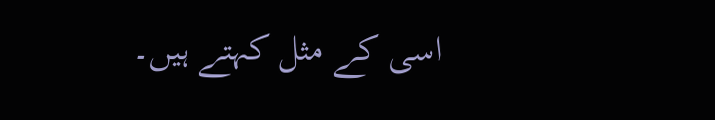اسی کے مثل کہتے ہیں۔